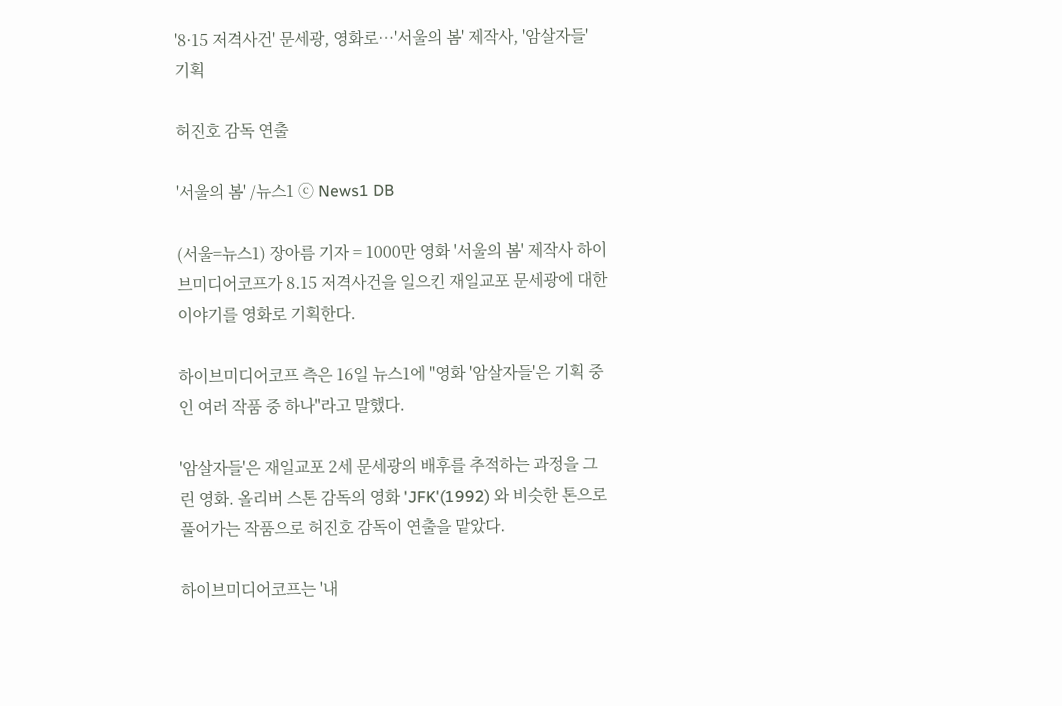'8·15 저격사건' 문세광, 영화로…'서울의 봄' 제작사, '암살자들' 기획

허진호 감독 연출

'서울의 봄' /뉴스1 ⓒ News1 DB

(서울=뉴스1) 장아름 기자 = 1000만 영화 '서울의 봄' 제작사 하이브미디어코프가 8.15 저격사건을 일으킨 재일교포 문세광에 대한 이야기를 영화로 기획한다.

하이브미디어코프 측은 16일 뉴스1에 "영화 '암살자들'은 기획 중인 여러 작품 중 하나"라고 말했다.

'암살자들'은 재일교포 2세 문세광의 배후를 추적하는 과정을 그린 영화. 올리버 스톤 감독의 영화 'JFK'(1992) 와 비슷한 톤으로 풀어가는 작품으로 허진호 감독이 연출을 맡았다.

하이브미디어코프는 '내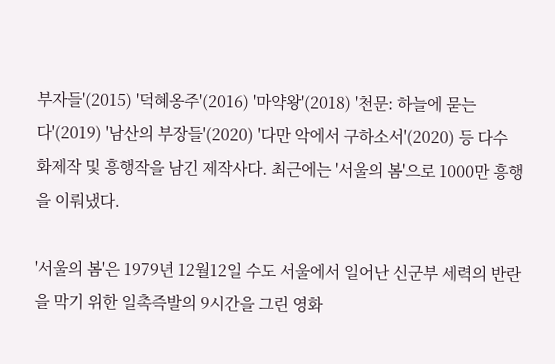부자들'(2015) '덕혜옹주'(2016) '마약왕'(2018) '천문: 하늘에 묻는다'(2019) '남산의 부장들'(2020) '다만 악에서 구하소서'(2020) 등 다수 화제작 및 흥행작을 남긴 제작사다. 최근에는 '서울의 봄'으로 1000만 흥행을 이뤄냈다.

'서울의 봄'은 1979년 12월12일 수도 서울에서 일어난 신군부 세력의 반란을 막기 위한 일촉즉발의 9시간을 그린 영화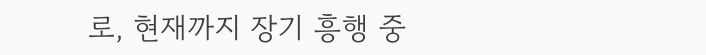로, 현재까지 장기 흥행 중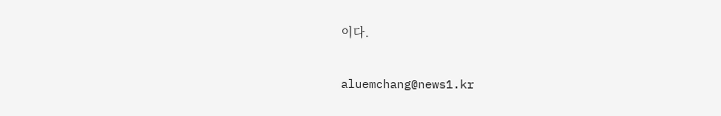이다.

aluemchang@news1.kr